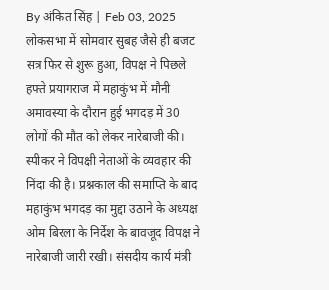By अंकित सिंह | Feb 03, 2025
लोकसभा में सोमवार सुबह जैसे ही बजट सत्र फिर से शुरू हुआ, विपक्ष ने पिछले हफ्ते प्रयागराज में महाकुंभ में मौनी अमावस्या के दौरान हुई भगदड़ में 30 लोगों की मौत को लेकर नारेबाजी की। स्पीकर ने विपक्षी नेताओं के व्यवहार की निंदा की है। प्रश्नकाल की समाप्ति के बाद महाकुंभ भगदड़ का मुद्दा उठाने के अध्यक्ष ओम बिरला के निर्देश के बावजूद विपक्ष ने नारेबाजी जारी रखी। संसदीय कार्य मंत्री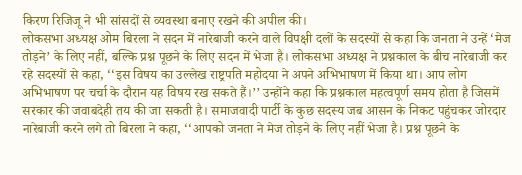किरण रिजिजू ने भी सांसदों से व्यवस्था बनाए रखने की अपील की।
लोकसभा अध्यक्ष ओम बिरला ने सदन में नारेबाजी करने वाले विपक्षी दलों के सदस्यों से कहा कि जनता ने उन्हें ‘मेज तोड़ने’ के लिए नहीं, बल्कि प्रश्न पूछने के लिए सदन में भेजा है। लोकसभा अध्यक्ष ने प्रश्नकाल के बीच नारेबाजी कर रहे सदस्यों से कहा, ‘‘इस विषय का उल्लेख राष्ट्रपति महोदया ने अपने अभिभाषण में किया था। आप लोग अभिभाषण पर चर्चा के दौरान यह विषय रख सकते हैं।’’ उन्होंने कहा कि प्रश्नकाल महत्वपूर्ण समय होता है जिसमें सरकार की जवाबदेही तय की जा सकती है। समाजवादी पार्टी के कुछ सदस्य जब आसन के निकट पहुंचकर जोरदार नारेबाजी करने लगे तो बिरला ने कहा, ‘‘आपको जनता ने मेज तोड़ने के लिए नहीं भेजा है। प्रश्न पूछने के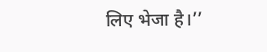लिए भेजा है।’’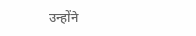उन्होंने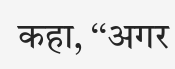कहा, ‘‘अगर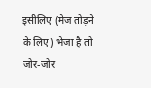इसीलिए (मेज तोड़ने के लिए) भेजा है तो जोर-जोर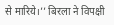से मारिये।’’ बिरला ने विपक्षी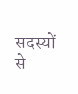सदस्यों से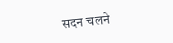सदन चलने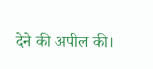देने की अपील की।